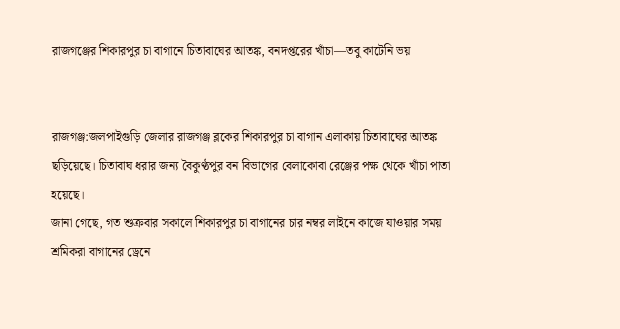রাজগঞ্জের শিকারপুর চা বাগানে চিতাবাঘের আতঙ্ক, বনদপ্তরের খাঁচা—তবু কাটেনি ভয়


রাজগঞ্জ:জলপাইগুড়ি জেলার রাজগঞ্জ ব্লকের শিকারপুর চা বাগান এলাকায় চিতাবাঘের আতঙ্ক ছড়িয়েছে। চিতাবাঘ ধরার জন্য বৈকুণ্ঠপুর বন বিভাগের বেলাকোবা রেঞ্জের পক্ষ থেকে খাঁচা পাতা হয়েছে।
জানা গেছে, গত শুক্রবার সকালে শিকারপুর চা বাগানের চার নম্বর লাইনে কাজে যাওয়ার সময় শ্রমিকরা বাগানের ড্রেনে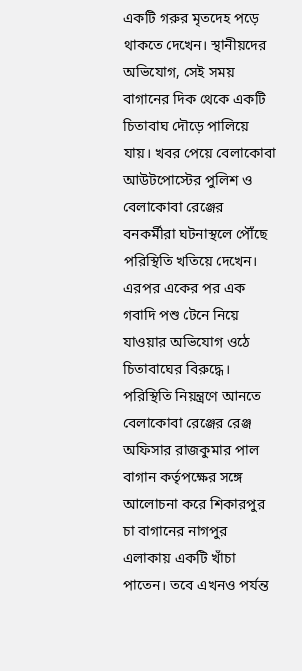একটি গরুর মৃতদেহ পড়ে থাকতে দেখেন। স্থানীয়দের অভিযোগ, সেই সময় বাগানের দিক থেকে একটি চিতাবাঘ দৌড়ে পালিয়ে যায়। খবর পেয়ে বেলাকোবা আউটপোস্টের পুলিশ ও বেলাকোবা রেঞ্জের বনকর্মীরা ঘটনাস্থলে পৌঁছে পরিস্থিতি খতিয়ে দেখেন।
এরপর একের পর এক গবাদি পশু টেনে নিয়ে যাওয়ার অভিযোগ ওঠে চিতাবাঘের বিরুদ্ধে। পরিস্থিতি নিয়ন্ত্রণে আনতে বেলাকোবা রেঞ্জের রেঞ্জ অফিসার রাজকুমার পাল বাগান কর্তৃপক্ষের সঙ্গে আলোচনা করে শিকারপুর চা বাগানের নাগপুর এলাকায় একটি খাঁচা পাতেন। তবে এখনও পর্যন্ত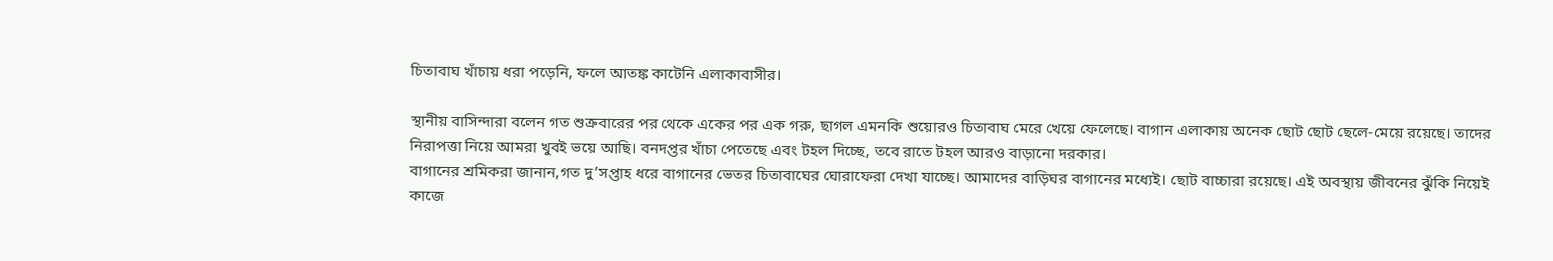চিতাবাঘ খাঁচায় ধরা পড়েনি, ফলে আতঙ্ক কাটেনি এলাকাবাসীর।

স্থানীয় বাসিন্দারা বলেন গত শুক্রবারের পর থেকে একের পর এক গরু, ছাগল এমনকি শুয়োরও চিতাবাঘ মেরে খেয়ে ফেলেছে। বাগান এলাকায় অনেক ছোট ছোট ছেলে-মেয়ে রয়েছে। তাদের নিরাপত্তা নিয়ে আমরা খুবই ভয়ে আছি। বনদপ্তর খাঁচা পেতেছে এবং টহল দিচ্ছে, তবে রাতে টহল আরও বাড়ানো দরকার।
বাগানের শ্রমিকরা জানান,গত দু’সপ্তাহ ধরে বাগানের ভেতর চিতাবাঘের ঘোরাফেরা দেখা যাচ্ছে। আমাদের বাড়িঘর বাগানের মধ্যেই। ছোট বাচ্চারা রয়েছে। এই অবস্থায় জীবনের ঝুঁকি নিয়েই কাজে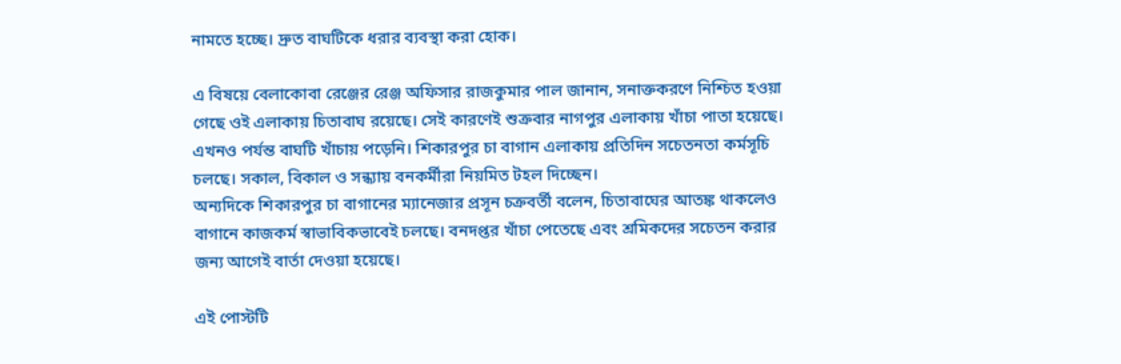নামতে হচ্ছে। দ্রুত বাঘটিকে ধরার ব্যবস্থা করা হোক।

এ বিষয়ে বেলাকোবা রেঞ্জের রেঞ্জ অফিসার রাজকুমার পাল জানান, সনাক্তকরণে নিশ্চিত হওয়া গেছে ওই এলাকায় চিতাবাঘ রয়েছে। সেই কারণেই শুক্রবার নাগপুর এলাকায় খাঁচা পাতা হয়েছে। এখনও পর্যন্ত বাঘটি খাঁচায় পড়েনি। শিকারপুর চা বাগান এলাকায় প্রতিদিন সচেতনতা কর্মসূচি চলছে। সকাল, বিকাল ও সন্ধ্যায় বনকর্মীরা নিয়মিত টহল দিচ্ছেন।
অন্যদিকে শিকারপুর চা বাগানের ম্যানেজার প্রসূন চক্রবর্তী বলেন, চিতাবাঘের আতঙ্ক থাকলেও বাগানে কাজকর্ম স্বাভাবিকভাবেই চলছে। বনদপ্তর খাঁচা পেতেছে এবং শ্রমিকদের সচেতন করার জন্য আগেই বার্তা দেওয়া হয়েছে।

এই পোস্টটি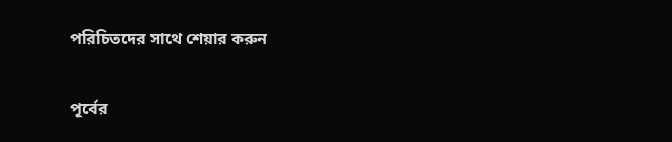পরিচিতদের সাথে শেয়ার করুন

পূর্বের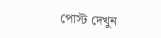পোস্ট দেখুন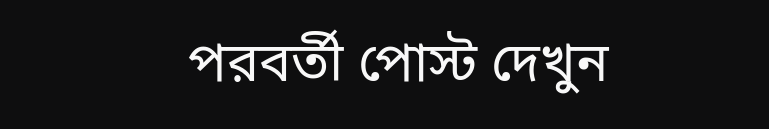পরবর্তী পোস্ট দেখুন